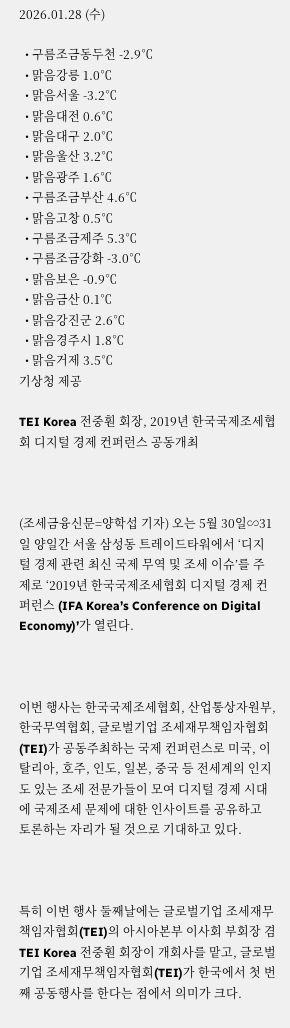2026.01.28 (수)

  • 구름조금동두천 -2.9℃
  • 맑음강릉 1.0℃
  • 맑음서울 -3.2℃
  • 맑음대전 0.6℃
  • 맑음대구 2.0℃
  • 맑음울산 3.2℃
  • 맑음광주 1.6℃
  • 구름조금부산 4.6℃
  • 맑음고창 0.5℃
  • 구름조금제주 5.3℃
  • 구름조금강화 -3.0℃
  • 맑음보은 -0.9℃
  • 맑음금산 0.1℃
  • 맑음강진군 2.6℃
  • 맑음경주시 1.8℃
  • 맑음거제 3.5℃
기상청 제공

TEI Korea 전중훤 회장, 2019년 한국국제조세협회 디지털 경제 컨퍼런스 공동개최



(조세금융신문=양학섭 기자) 오는 5월 30일∽31일 양일간 서울 삼성동 트레이드타워에서 ‘디지털 경제 관련 최신 국제 무역 및 조세 이슈’를 주제로 ‘2019년 한국국제조세협회 디지털 경제 컨퍼런스 (IFA Korea’s Conference on Digital Economy)’가 열린다.



이번 행사는 한국국제조세협회, 산업통상자원부, 한국무역협회, 글로벌기업 조세재무책임자협회(TEI)가 공동주최하는 국제 컨퍼런스로 미국, 이탈리아, 호주, 인도, 일본, 중국 등 전세계의 인지도 있는 조세 전문가들이 모여 디지털 경제 시대에 국제조세 문제에 대한 인사이트를 공유하고 토론하는 자리가 될 것으로 기대하고 있다.



특히 이번 행사 둘째날에는 글로벌기업 조세재무책임자협회(TEI)의 아시아본부 이사회 부회장 겸 TEI Korea 전중훤 회장이 개회사를 맡고, 글로벌기업 조세재무책임자협회(TEI)가 한국에서 첫 번째 공동행사를 한다는 점에서 의미가 크다.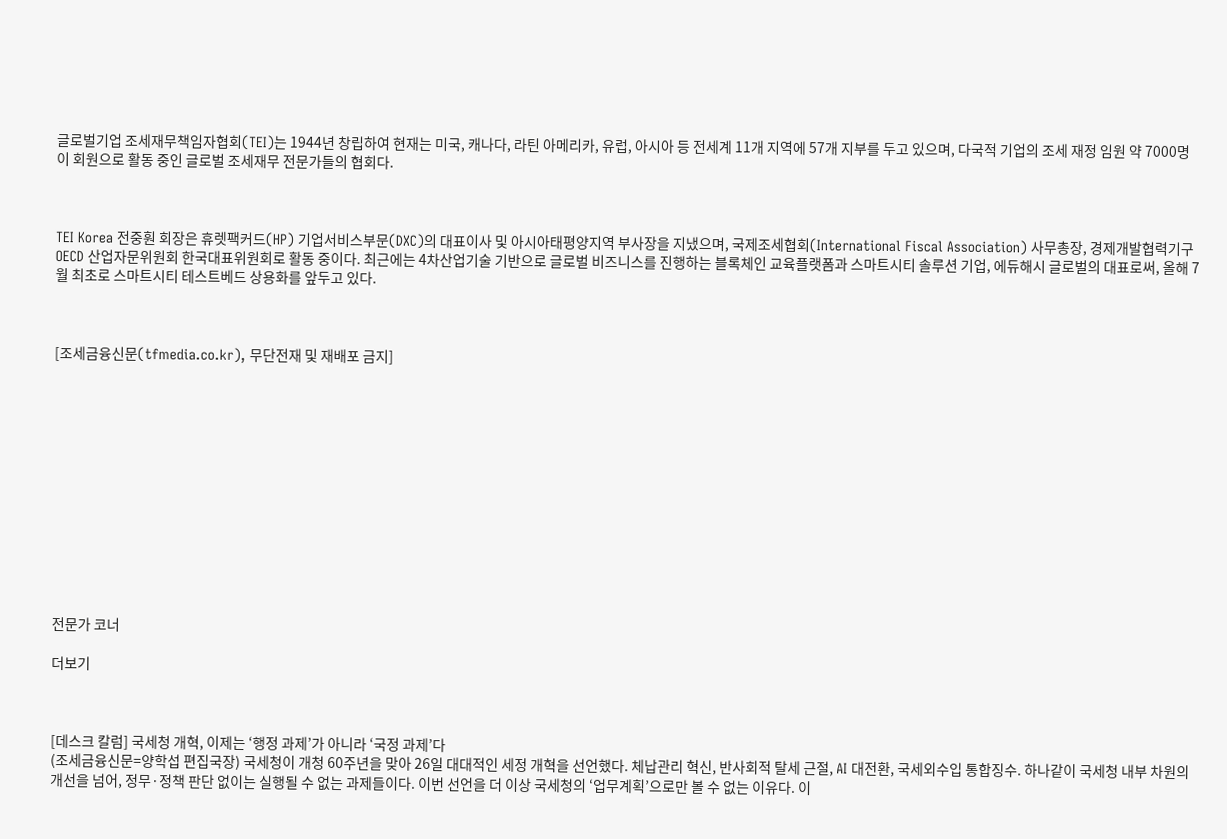글로벌기업 조세재무책임자협회(TEI)는 1944년 창립하여 현재는 미국, 캐나다, 라틴 아메리카, 유럽, 아시아 등 전세계 11개 지역에 57개 지부를 두고 있으며, 다국적 기업의 조세 재정 임원 약 7000명이 회원으로 활동 중인 글로벌 조세재무 전문가들의 협회다.



TEI Korea 전중훤 회장은 휴렛팩커드(HP) 기업서비스부문(DXC)의 대표이사 및 아시아태평양지역 부사장을 지냈으며, 국제조세협회(International Fiscal Association) 사무총장, 경제개발협력기구 OECD 산업자문위원회 한국대표위원회로 활동 중이다. 최근에는 4차산업기술 기반으로 글로벌 비즈니스를 진행하는 블록체인 교육플랫폼과 스마트시티 솔루션 기업, 에듀해시 글로벌의 대표로써, 올해 7월 최초로 스마트시티 테스트베드 상용화를 앞두고 있다.



[조세금융신문(tfmedia.co.kr), 무단전재 및 재배포 금지]













전문가 코너

더보기



[데스크 칼럼] 국세청 개혁, 이제는 ‘행정 과제’가 아니라 ‘국정 과제’다
(조세금융신문=양학섭 편집국장) 국세청이 개청 60주년을 맞아 26일 대대적인 세정 개혁을 선언했다. 체납관리 혁신, 반사회적 탈세 근절, AI 대전환, 국세외수입 통합징수. 하나같이 국세청 내부 차원의 개선을 넘어, 정무·정책 판단 없이는 실행될 수 없는 과제들이다. 이번 선언을 더 이상 국세청의 ‘업무계획’으로만 볼 수 없는 이유다. 이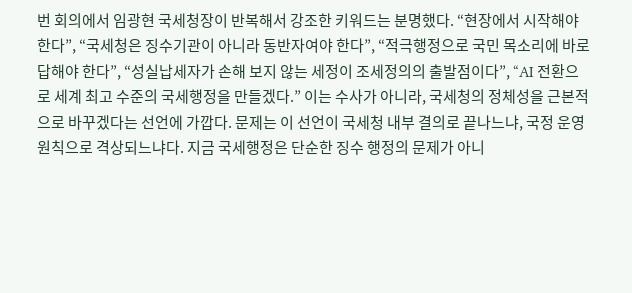번 회의에서 임광현 국세청장이 반복해서 강조한 키워드는 분명했다. “현장에서 시작해야 한다”, “국세청은 징수기관이 아니라 동반자여야 한다”, “적극행정으로 국민 목소리에 바로 답해야 한다”, “성실납세자가 손해 보지 않는 세정이 조세정의의 출발점이다”, “AI 전환으로 세계 최고 수준의 국세행정을 만들겠다.” 이는 수사가 아니라, 국세청의 정체성을 근본적으로 바꾸겠다는 선언에 가깝다. 문제는 이 선언이 국세청 내부 결의로 끝나느냐, 국정 운영 원칙으로 격상되느냐다. 지금 국세행정은 단순한 징수 행정의 문제가 아니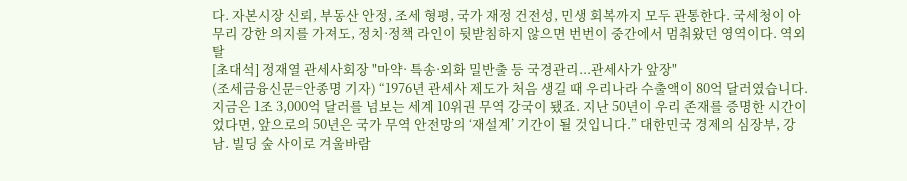다. 자본시장 신뢰, 부동산 안정, 조세 형평, 국가 재정 건전성, 민생 회복까지 모두 관통한다. 국세청이 아무리 강한 의지를 가져도, 정치·정책 라인이 뒷받침하지 않으면 번번이 중간에서 멈춰왔던 영역이다. 역외탈
[초대석] 정재열 관세사회장 "마약· 특송·외화 밀반출 등 국경관리...관세사가 앞장"
(조세금융신문=안종명 기자) “1976년 관세사 제도가 처음 생길 때 우리나라 수출액이 80억 달러였습니다. 지금은 1조 3,000억 달러를 넘보는 세계 10위권 무역 강국이 됐죠. 지난 50년이 우리 존재를 증명한 시간이었다면, 앞으로의 50년은 국가 무역 안전망의 ‘재설계’ 기간이 될 것입니다.” 대한민국 경제의 심장부, 강남. 빌딩 숲 사이로 겨울바람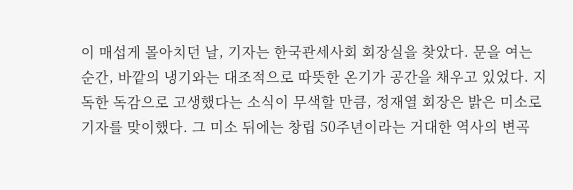이 매섭게 몰아치던 날, 기자는 한국관세사회 회장실을 찾았다. 문을 여는 순간, 바깥의 냉기와는 대조적으로 따뜻한 온기가 공간을 채우고 있었다. 지독한 독감으로 고생했다는 소식이 무색할 만큼, 정재열 회장은 밝은 미소로 기자를 맞이했다. 그 미소 뒤에는 창립 50주년이라는 거대한 역사의 변곡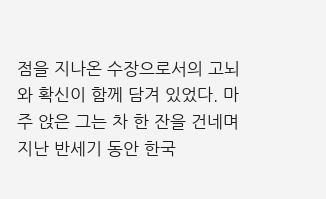점을 지나온 수장으로서의 고뇌와 확신이 함께 담겨 있었다. 마주 앉은 그는 차 한 잔을 건네며 지난 반세기 동안 한국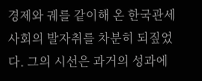경제와 궤를 같이해 온 한국관세사회의 발자취를 차분히 되짚었다. 그의 시선은 과거의 성과에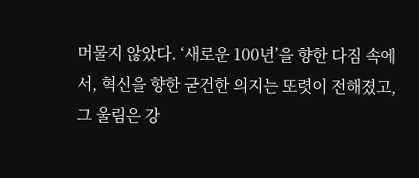머물지 않았다. ‘새로운 100년’을 향한 다짐 속에서, 혁신을 향한 굳건한 의지는 또렷이 전해졌고, 그 울림은 강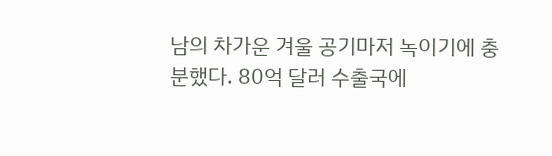남의 차가운 겨울 공기마저 녹이기에 충분했다. 80억 달러 수출국에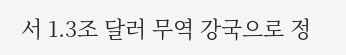서 1.3조 달러 무역 강국으로 정